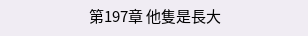第197章 他隻是長大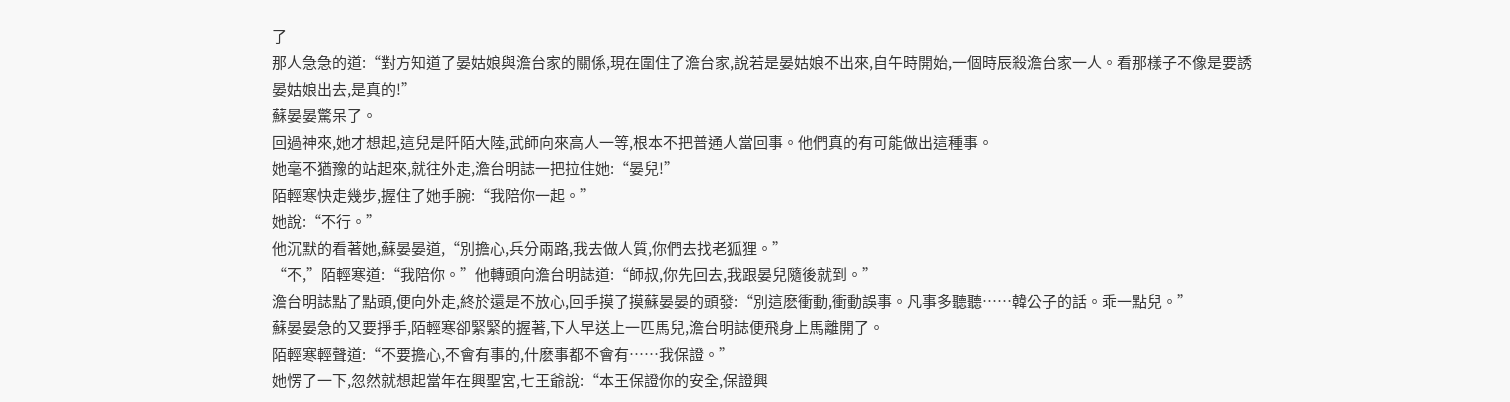了
那人急急的道:“對方知道了晏姑娘與澹台家的關係,現在圍住了澹台家,說若是晏姑娘不出來,自午時開始,一個時辰殺澹台家一人。看那樣子不像是要誘晏姑娘出去,是真的!”
蘇晏晏驚呆了。
回過神來,她才想起,這兒是阡陌大陸,武師向來高人一等,根本不把普通人當回事。他們真的有可能做出這種事。
她毫不猶豫的站起來,就往外走,澹台明誌一把拉住她:“晏兒!”
陌輕寒快走幾步,握住了她手腕:“我陪你一起。”
她說:“不行。”
他沉默的看著她,蘇晏晏道,“別擔心,兵分兩路,我去做人質,你們去找老狐狸。”
“不,”陌輕寒道:“我陪你。”他轉頭向澹台明誌道:“師叔,你先回去,我跟晏兒隨後就到。”
澹台明誌點了點頭,便向外走,終於還是不放心,回手摸了摸蘇晏晏的頭發:“別這麽衝動,衝動誤事。凡事多聽聽……韓公子的話。乖一點兒。”
蘇晏晏急的又要掙手,陌輕寒卻緊緊的握著,下人早送上一匹馬兒,澹台明誌便飛身上馬離開了。
陌輕寒輕聲道:“不要擔心,不會有事的,什麽事都不會有……我保證。”
她愣了一下,忽然就想起當年在興聖宮,七王爺說:“本王保證你的安全,保證興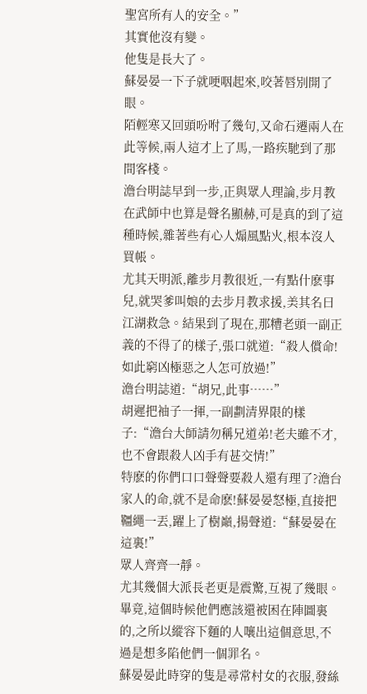聖宮所有人的安全。”
其實他沒有變。
他隻是長大了。
蘇晏晏一下子就哽咽起來,咬著唇別開了眼。
陌輕寒又回頭吩咐了幾句,又命石遷兩人在此等候,兩人這才上了馬,一路疾馳到了那間客棧。
澹台明誌早到一步,正與眾人理論,步月教在武師中也算是聲名顯赫,可是真的到了這種時候,雜著些有心人煽風點火,根本沒人買帳。
尤其天明派,離步月教很近,一有點什麽事兒,就哭爹叫娘的去步月教求援,美其名曰江湖救急。結果到了現在,那糟老頭一副正義的不得了的樣子,張口就道:“殺人償命!如此窮凶極惡之人怎可放過!”
澹台明誌道:“胡兄,此事……”
胡遲把袖子一揮,一副劃清界限的樣子:“澹台大師請勿稱兄道弟!老夫雖不才,也不會跟殺人凶手有甚交情!”
特麽的你們口口聲聲要殺人還有理了?澹台家人的命,就不是命麽!蘇晏晏怒極,直接把韁繩一丟,躍上了樹巔,揚聲道:“蘇晏晏在這裏!”
眾人齊齊一靜。
尤其幾個大派長老更是震驚,互視了幾眼。畢竟,這個時候他們應該還被困在陣圖裏的,之所以縱容下麵的人嚷出這個意思,不過是想多陷他們一個罪名。
蘇晏晏此時穿的隻是尋常村女的衣服,發絲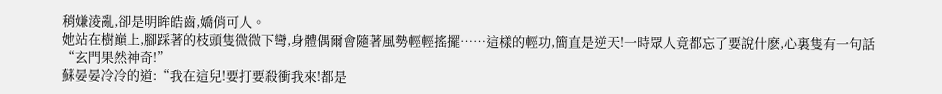稍嫌淩亂,卻是明眸皓齒,嬌俏可人。
她站在樹巔上,腳踩著的枝頭隻微微下彎,身體偶爾會隨著風勢輕輕搖擺……這樣的輕功,簡直是逆天!一時眾人竟都忘了要說什麽,心裏隻有一句話“玄門果然神奇!”
蘇晏晏冷冷的道:“我在這兒!要打要殺衝我來!都是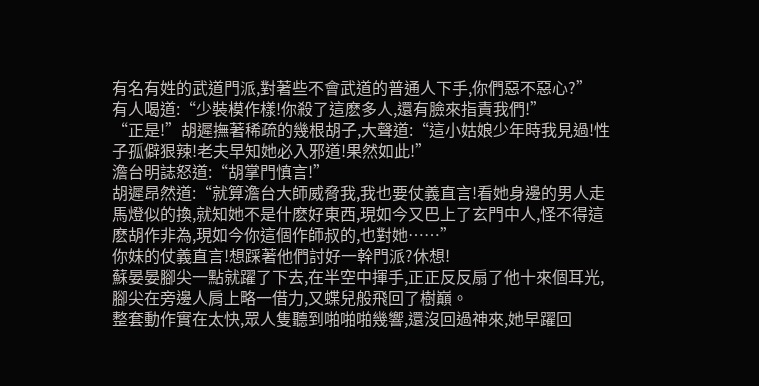有名有姓的武道門派,對著些不會武道的普通人下手,你們惡不惡心?”
有人喝道:“少裝模作樣!你殺了這麽多人,還有臉來指責我們!”
“正是!”胡遲撫著稀疏的幾根胡子,大聲道:“這小姑娘少年時我見過!性子孤僻狠辣!老夫早知她必入邪道!果然如此!”
澹台明誌怒道:“胡掌門慎言!”
胡遲昂然道:“就算澹台大師威脅我,我也要仗義直言!看她身邊的男人走馬燈似的換,就知她不是什麽好東西,現如今又巴上了玄門中人,怪不得這麽胡作非為,現如今你這個作師叔的,也對她……”
你妹的仗義直言!想踩著他們討好一幹門派?休想!
蘇晏晏腳尖一點就躍了下去,在半空中揮手,正正反反扇了他十來個耳光,腳尖在旁邊人肩上略一借力,又蝶兒般飛回了樹巔。
整套動作實在太快,眾人隻聽到啪啪啪幾響,還沒回過神來,她早躍回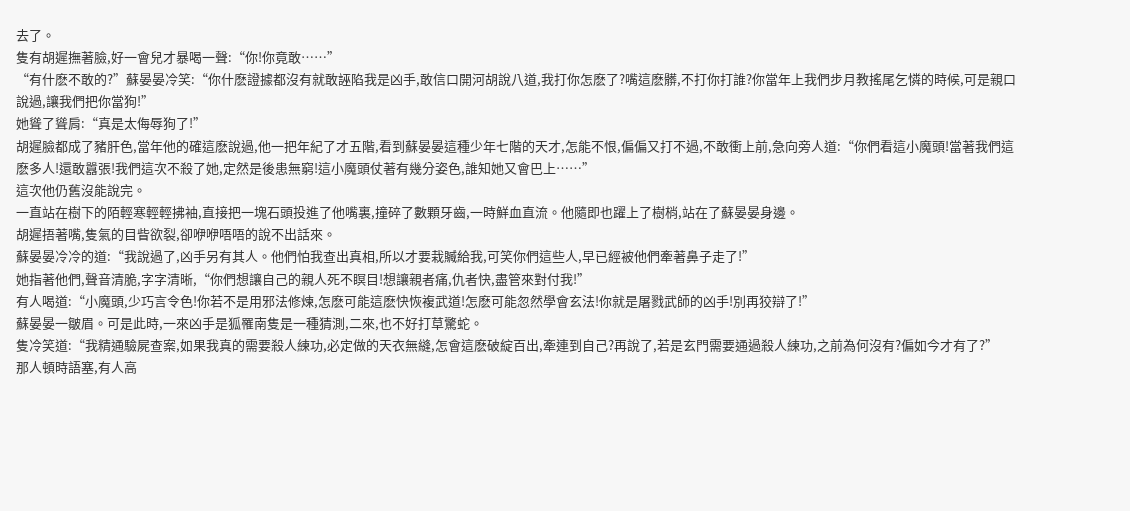去了。
隻有胡遲撫著臉,好一會兒才暴喝一聲:“你!你竟敢……”
“有什麽不敢的?”蘇晏晏冷笑:“你什麽證據都沒有就敢誣陷我是凶手,敢信口開河胡說八道,我打你怎麽了?嘴這麽髒,不打你打誰?你當年上我們步月教搖尾乞憐的時候,可是親口說過,讓我們把你當狗!”
她聳了聳肩:“真是太侮辱狗了!”
胡遲臉都成了豬肝色,當年他的確這麽說過,他一把年紀了才五階,看到蘇晏晏這種少年七階的天才,怎能不恨,偏偏又打不過,不敢衝上前,急向旁人道:“你們看這小魔頭!當著我們這麽多人!還敢囂張!我們這次不殺了她,定然是後患無窮!這小魔頭仗著有幾分姿色,誰知她又會巴上……”
這次他仍舊沒能說完。
一直站在樹下的陌輕寒輕輕拂袖,直接把一塊石頭投進了他嘴裏,撞碎了數顆牙齒,一時鮮血直流。他隨即也躍上了樹梢,站在了蘇晏晏身邊。
胡遲捂著嘴,隻氣的目眥欲裂,卻咿咿唔唔的說不出話來。
蘇晏晏冷冷的道:“我說過了,凶手另有其人。他們怕我查出真相,所以才要栽贓給我,可笑你們這些人,早已經被他們牽著鼻子走了!”
她指著他們,聲音清脆,字字清晰,“你們想讓自己的親人死不瞑目!想讓親者痛,仇者快,盡管來對付我!”
有人喝道:“小魔頭,少巧言令色!你若不是用邪法修煉,怎麽可能這麽快恢複武道!怎麽可能忽然學會玄法!你就是屠戮武師的凶手!別再狡辯了!”
蘇晏晏一皺眉。可是此時,一來凶手是狐罹南隻是一種猜測,二來,也不好打草驚蛇。
隻冷笑道:“我精通驗屍查案,如果我真的需要殺人練功,必定做的天衣無縫,怎會這麽破綻百出,牽連到自己?再說了,若是玄門需要通過殺人練功,之前為何沒有?偏如今才有了?”
那人頓時語塞,有人高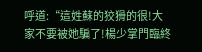呼道:“這姓蘇的狡猾的很!大家不要被她騙了!楊少掌門臨終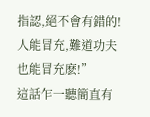指認,絕不會有錯的!人能冒充,難道功夫也能冒充麽!”
這話乍一聽簡直有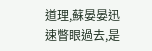道理,蘇晏晏迅速瞥眼過去,是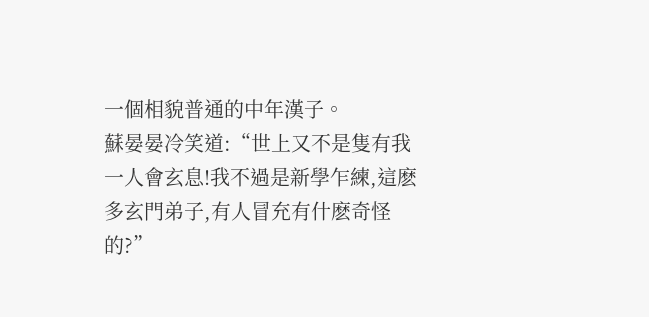一個相貌普通的中年漢子。
蘇晏晏冷笑道:“世上又不是隻有我一人會玄息!我不過是新學乍練,這麽多玄門弟子,有人冒充有什麽奇怪的?”